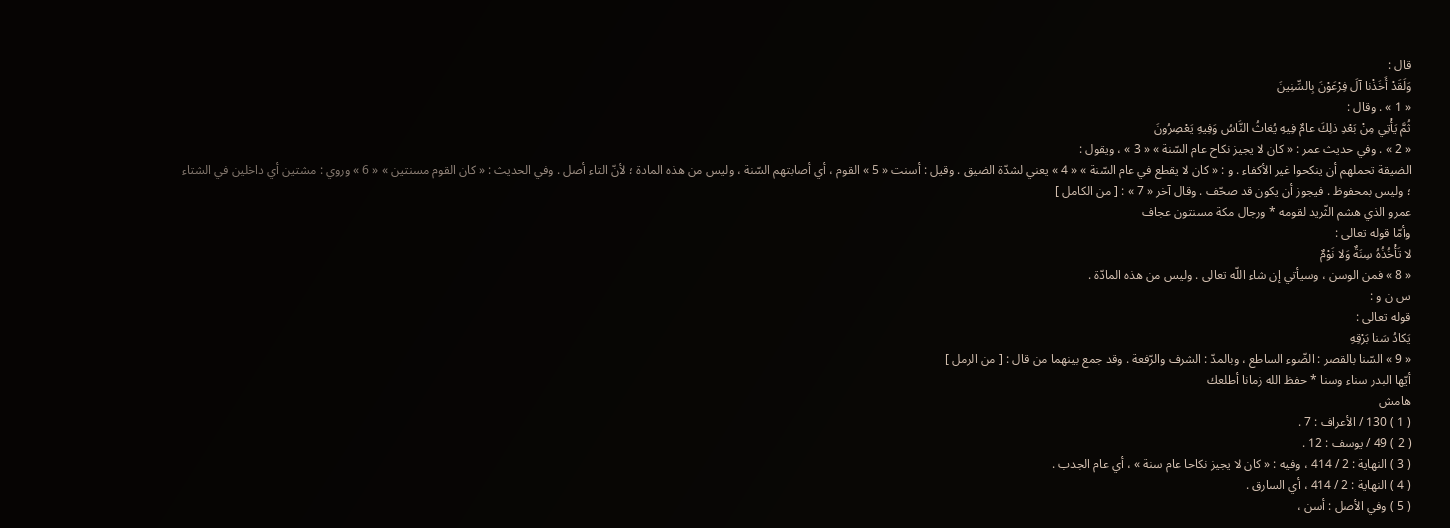قال :
وَلَقَدْ أَخَذْنا آلَ فِرْعَوْنَ بِالسِّنِينَ
« 1 » . وقال :
ثُمَّ يَأْتِي مِنْ بَعْدِ ذلِكَ عامٌ فِيهِ يُغاثُ النَّاسُ وَفِيهِ يَعْصِرُونَ
« 2 » . وفي حديث عمر : « كان لا يجيز نكاح عام السّنة » « 3 » ، ويقول :
الضيقة تحملهم أن ينكحوا غير الأكفاء . و : « كان لا يقطع في عام السّنة » « 4 » يعني لشدّة الضيق . وقيل : أسنت « 5 » القوم ، أي أصابتهم السّنة ، وليس من هذه المادة ؛ لأنّ التاء أصل . وفي الحديث : « كان القوم مسنتين » « 6 » وروي : مشتين أي داخلين في الشتاء ؛ وليس بمحفوظ . فيجوز أن يكون قد صحّف . وقال آخر « 7 » : [ من الكامل ]
عمرو الذي هشم الثّريد لقومه * ورجال مكة مسنتون عجاف
وأمّا قوله تعالى :
لا تَأْخُذُهُ سِنَةٌ وَلا نَوْمٌ
« 8 » فمن الوسن ، وسيأتي إن شاء اللّه تعالى . وليس من هذه المادّة .
س ن و :
قوله تعالى :
يَكادُ سَنا بَرْقِهِ
« 9 » السّنا بالقصر : الضّوء الساطع ، وبالمدّ : الشرف والرّفعة . وقد جمع بينهما من قال : [ من الرمل ]
أيّها البدر سناء وسنا * حفظ الله زمانا أطلعك
هامش
( 1 ) 130 / الأعراف : 7 .
( 2 ) 49 / يوسف : 12 .
( 3 ) النهاية : 2 / 414 ، وفيه : « كان لا يجيز نكاحا عام سنة » ، أي عام الجدب .
( 4 ) النهاية : 2 / 414 ، أي السارق .
( 5 ) وفي الأصل : أسن ،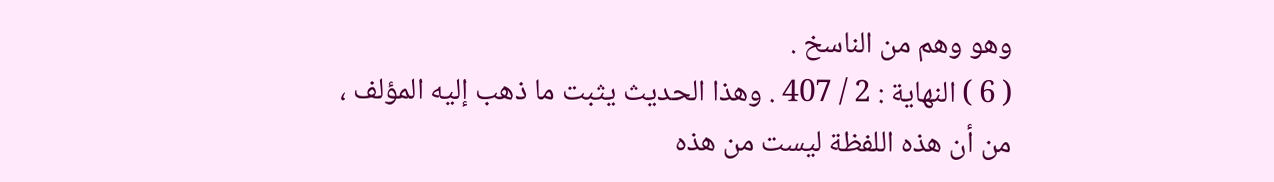وهو وهم من الناسخ .
( 6 ) النهاية : 2 / 407 . وهذا الحديث يثبت ما ذهب إليه المؤلف ، من أن هذه اللفظة ليست من هذه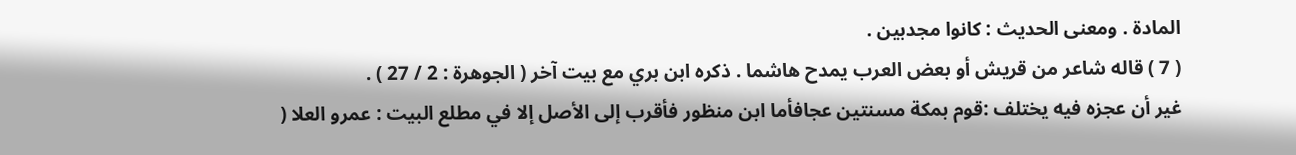المادة . ومعنى الحديث : كانوا مجدبين .
( 7 ) قاله شاعر من قريش أو بعض العرب يمدح هاشما . ذكره ابن بري مع بيت آخر ( الجوهرة : 2 / 27 ) .
غير أن عجزه فيه يختلف :قوم بمكة مسنتين عجافأما ابن منظور فأقرب إلى الأصل إلا في مطلع البيت : عمرو العلا (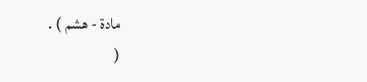مادة - هشم ) .
(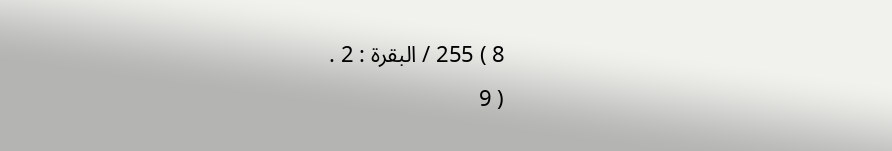8 ) 255 / البقرة : 2 .
( 9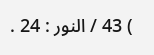) 43 / النور : 24 .